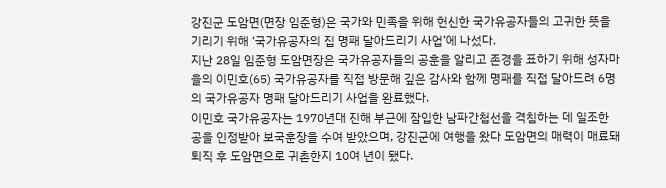강진군 도암면(면장 임준형)은 국가와 민족을 위해 헌신한 국가유공자들의 고귀한 뜻을 기리기 위해 ‘국가유공자의 집 명패 달아드리기 사업’에 나섰다.
지난 28일 임준형 도암면장은 국가유공자들의 공훈을 알리고 존경을 표하기 위해 성자마을의 이민호(65) 국가유공자를 직접 방문해 깊은 감사와 함께 명패를 직접 달아드려 6명의 국가유공자 명패 달아드리기 사업을 완료했다.
이민호 국가유공자는 1970년대 진해 부근에 잠입한 남파간첩선을 격침하는 데 일조한 공을 인정받아 보국훈장을 수여 받았으며, 강진군에 여행을 왔다 도암면의 매력이 매료돼 퇴직 후 도암면으로 귀촌한지 10여 년이 됐다.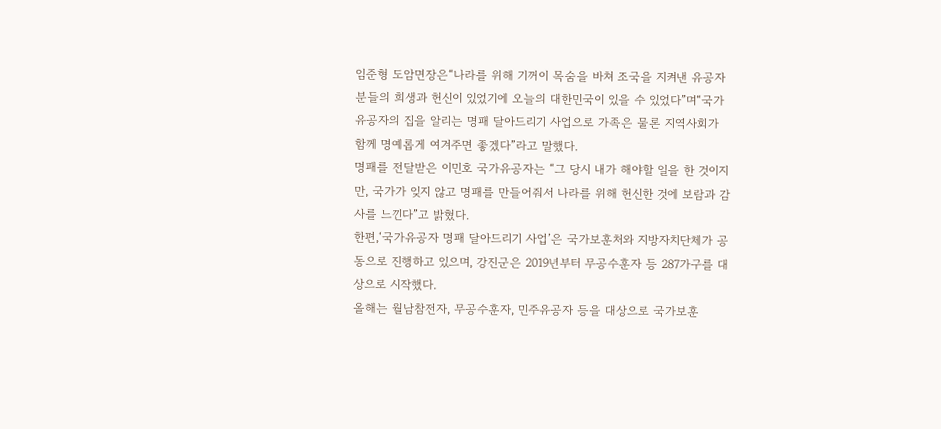임준형 도암면장은“나라를 위해 기꺼이 목숨을 바쳐 조국을 지켜낸 유공자분들의 희생과 헌신이 있었기에 오늘의 대한민국이 있을 수 있었다”며“국가유공자의 집을 알리는 명패 달아드리기 사업으로 가족은 물론 지역사회가 함께 명예롭게 여겨주면 좋겠다”라고 말했다.
명패를 전달받은 이민호 국가유공자는 “그 당시 내가 해야할 일을 한 것이지만, 국가가 잊지 않고 명패를 만들어줘서 나라를 위해 헌신한 것에 보람과 감사를 느낀다”고 밝혔다.
한편,‘국가유공자 명패 달아드리기 사업’은 국가보훈처와 지방자치단체가 공동으로 진행하고 있으며, 강진군은 2019년부터 무공수훈자 등 287가구를 대상으로 시작했다.
올해는 월남참전자, 무공수훈자, 민주유공자 등을 대상으로 국가보훈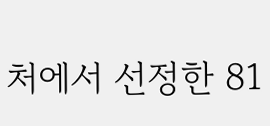처에서 선정한 81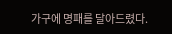가구에 명패를 달아드렸다.